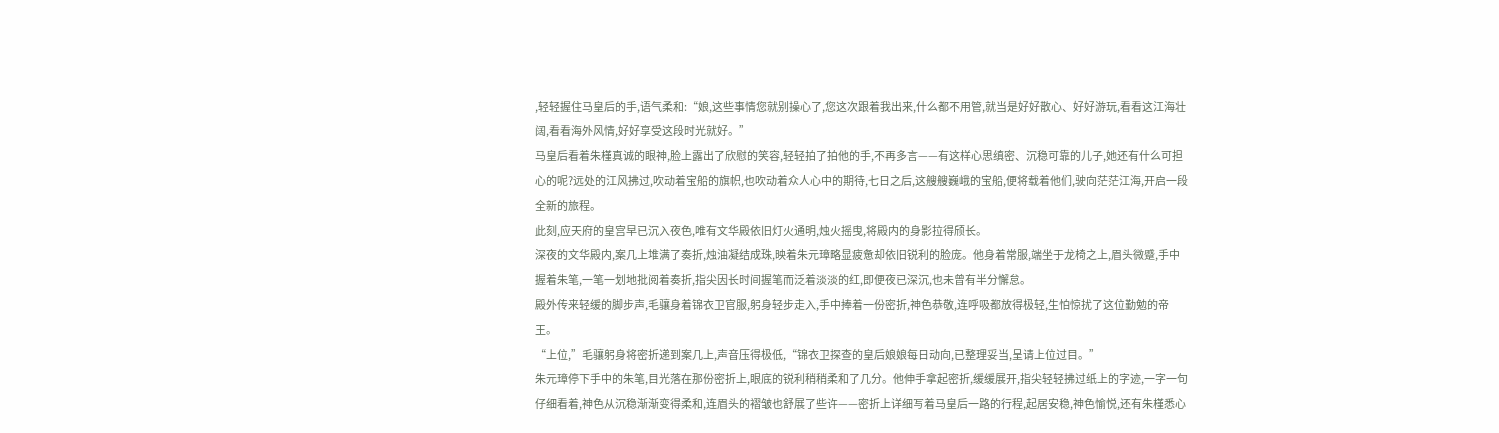,轻轻握住马皇后的手,语气柔和:“娘,这些事情您就别操心了,您这次跟着我出来,什么都不用管,就当是好好散心、好好游玩,看看这江海壮阔,看看海外风情,好好享受这段时光就好。”
马皇后看着朱槿真诚的眼神,脸上露出了欣慰的笑容,轻轻拍了拍他的手,不再多言——有这样心思缜密、沉稳可靠的儿子,她还有什么可担心的呢?远处的江风拂过,吹动着宝船的旗帜,也吹动着众人心中的期待,七日之后,这艘艘巍峨的宝船,便将载着他们,驶向茫茫江海,开启一段全新的旅程。
此刻,应天府的皇宫早已沉入夜色,唯有文华殿依旧灯火通明,烛火摇曳,将殿内的身影拉得颀长。
深夜的文华殿内,案几上堆满了奏折,烛油凝结成珠,映着朱元璋略显疲惫却依旧锐利的脸庞。他身着常服,端坐于龙椅之上,眉头微蹙,手中握着朱笔,一笔一划地批阅着奏折,指尖因长时间握笔而泛着淡淡的红,即便夜已深沉,也未曾有半分懈怠。
殿外传来轻缓的脚步声,毛骧身着锦衣卫官服,躬身轻步走入,手中捧着一份密折,神色恭敬,连呼吸都放得极轻,生怕惊扰了这位勤勉的帝王。
“上位,”毛骧躬身将密折递到案几上,声音压得极低,“锦衣卫探查的皇后娘娘每日动向,已整理妥当,呈请上位过目。”
朱元璋停下手中的朱笔,目光落在那份密折上,眼底的锐利稍稍柔和了几分。他伸手拿起密折,缓缓展开,指尖轻轻拂过纸上的字迹,一字一句仔细看着,神色从沉稳渐渐变得柔和,连眉头的褶皱也舒展了些许——密折上详细写着马皇后一路的行程,起居安稳,神色愉悦,还有朱槿悉心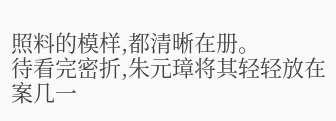照料的模样,都清晰在册。
待看完密折,朱元璋将其轻轻放在案几一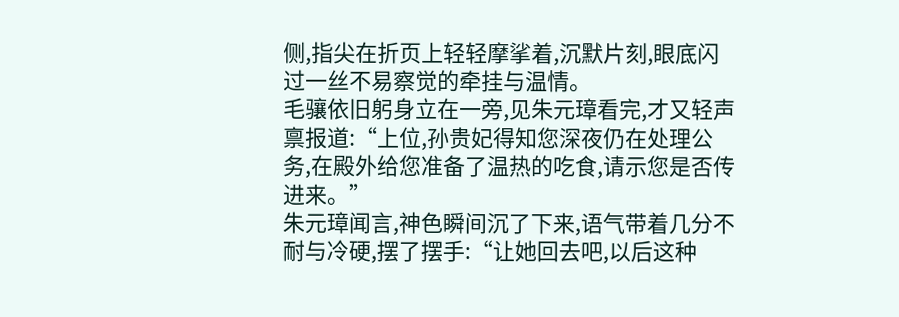侧,指尖在折页上轻轻摩挲着,沉默片刻,眼底闪过一丝不易察觉的牵挂与温情。
毛骧依旧躬身立在一旁,见朱元璋看完,才又轻声禀报道:“上位,孙贵妃得知您深夜仍在处理公务,在殿外给您准备了温热的吃食,请示您是否传进来。”
朱元璋闻言,神色瞬间沉了下来,语气带着几分不耐与冷硬,摆了摆手:“让她回去吧,以后这种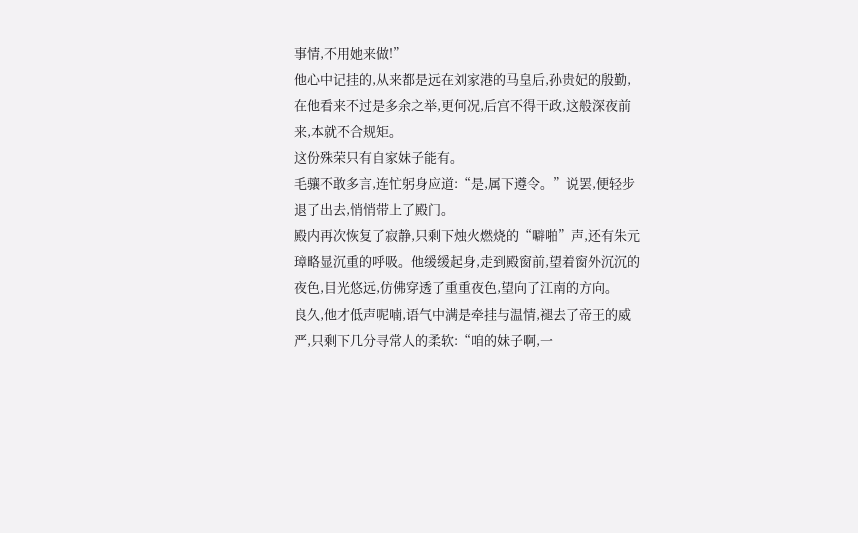事情,不用她来做!”
他心中记挂的,从来都是远在刘家港的马皇后,孙贵妃的殷勤,在他看来不过是多余之举,更何况,后宫不得干政,这般深夜前来,本就不合规矩。
这份殊荣只有自家妹子能有。
毛骧不敢多言,连忙躬身应道:“是,属下遵令。”说罢,便轻步退了出去,悄悄带上了殿门。
殿内再次恢复了寂静,只剩下烛火燃烧的“噼啪”声,还有朱元璋略显沉重的呼吸。他缓缓起身,走到殿窗前,望着窗外沉沉的夜色,目光悠远,仿佛穿透了重重夜色,望向了江南的方向。
良久,他才低声呢喃,语气中满是牵挂与温情,褪去了帝王的威严,只剩下几分寻常人的柔软:“咱的妹子啊,一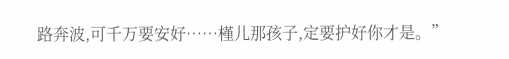路奔波,可千万要安好……槿儿那孩子,定要护好你才是。”